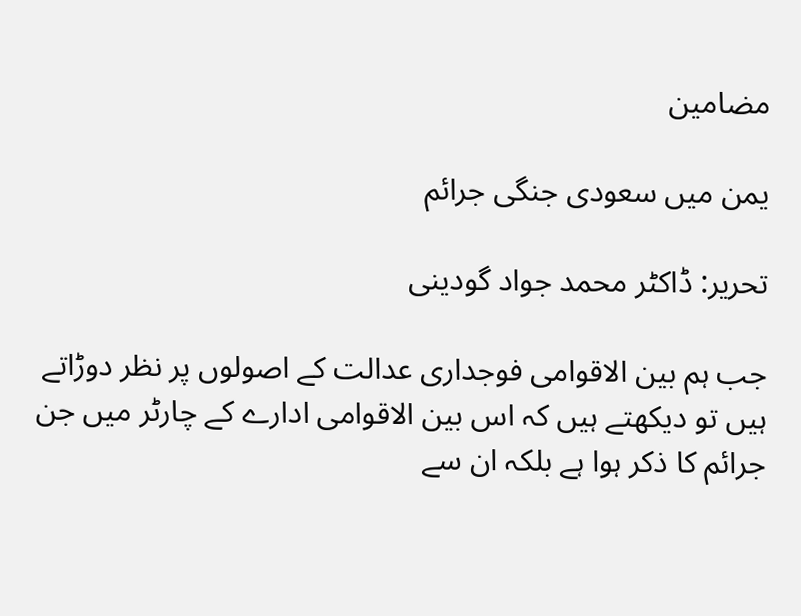مضامین

یمن میں سعودی جنگی جرائم

تحریر: ڈاکٹر محمد جواد گودینی

جب ہم بین الاقوامی فوجداری عدالت کے اصولوں پر نظر دوڑاتے ہیں تو دیکھتے ہیں کہ اس بین الاقوامی ادارے کے چارٹر میں جن جرائم کا ذکر ہوا ہے بلکہ ان سے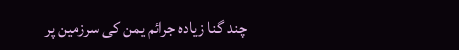چند گنا زیادہ جرائم یمن کی سرزمین پر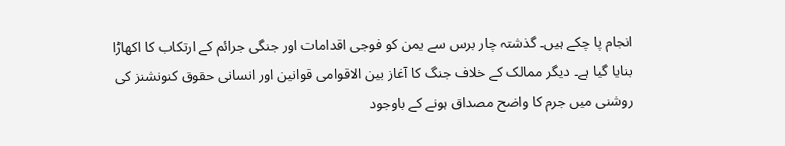انجام پا چکے ہیں۔ گذشتہ چار برس سے یمن کو فوجی اقدامات اور جنگی جرائم کے ارتکاب کا اکھاڑا بنایا گیا ہے۔ دیگر ممالک کے خلاف جنگ کا آغاز بین الاقوامی قوانین اور انسانی حقوق کنونشنز کی روشنی میں جرم کا واضح مصداق ہونے کے باوجود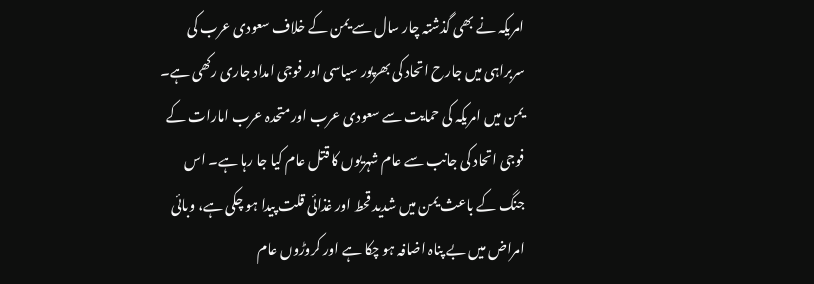امریکہ نے بھی گذشتہ چار سال سے یمن کے خلاف سعودی عرب کی سربراہی میں جارح اتحاد کی بھرپور سیاسی اور فوجی امداد جاری رکھی ہے۔ یمن میں امریکہ کی حمایت سے سعودی عرب اور متحدہ عرب امارات کے فوجی اتحاد کی جانب سے عام شہریوں کا قتل عام کیا جا رہا ہے۔ اس جنگ کے باعث یمن میں شدید قحط اور غذائی قلت پیدا ہو چکی ہے، وبائی امراض میں بے پناہ اضافہ ہو چکا ہے اور کروڑوں عام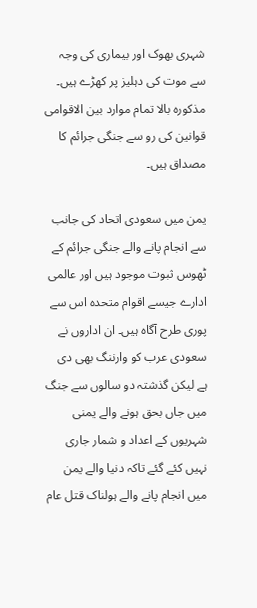شہری بھوک اور بیماری کی وجہ سے موت کی دہلیز پر کھڑے ہیں۔ مذکورہ بالا تمام موارد بین الاقوامی قوانین کی رو سے جنگی جرائم کا مصداق ہیں۔

یمن میں سعودی اتحاد کی جانب سے انجام پانے والے جنگی جرائم کے ٹھوس ثبوت موجود ہیں اور عالمی ادارے جیسے اقوام متحدہ اس سے پوری طرح آگاہ ہیں۔ ان اداروں نے سعودی عرب کو وارننگ بھی دی ہے لیکن گذشتہ دو سالوں سے جنگ میں جاں بحق ہونے والے یمنی شہریوں کے اعداد و شمار جاری نہیں کئے گئے تاکہ دنیا والے یمن میں انجام پانے والے ہولناک قتل عام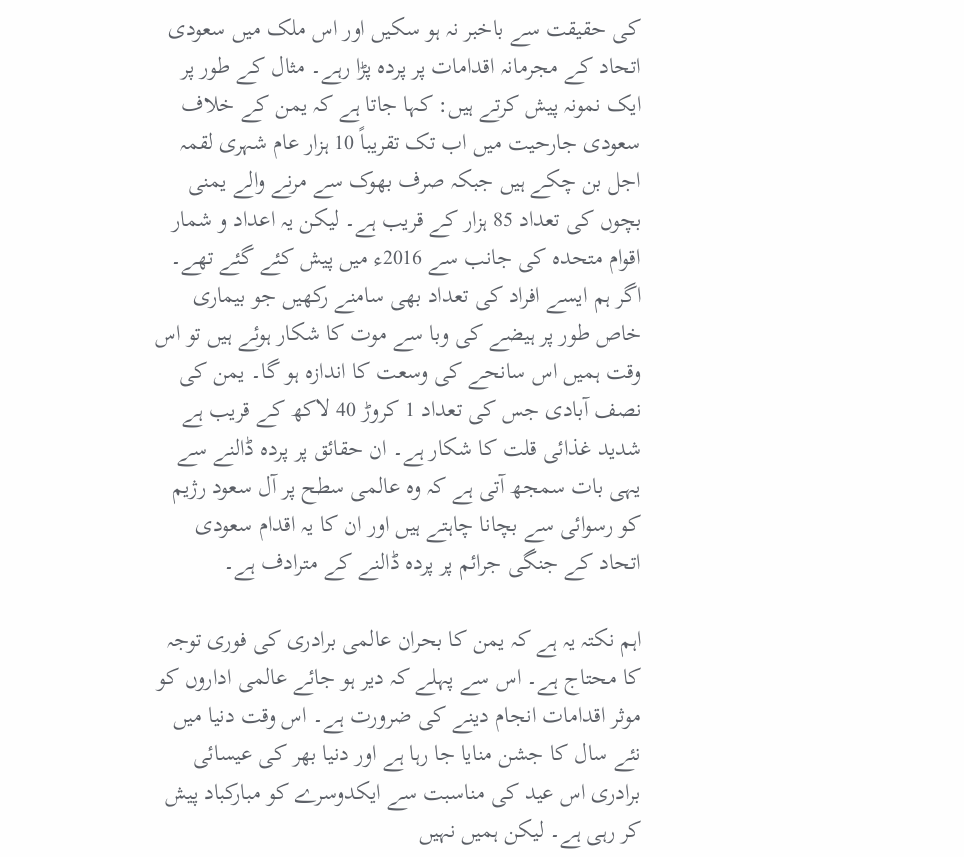کی حقیقت سے باخبر نہ ہو سکیں اور اس ملک میں سعودی اتحاد کے مجرمانہ اقدامات پر پردہ پڑا رہے۔ مثال کے طور پر ایک نمونہ پیش کرتے ہیں: کہا جاتا ہے کہ یمن کے خلاف سعودی جارحیت میں اب تک تقریباً 10 ہزار عام شہری لقمہ اجل بن چکے ہیں جبکہ صرف بھوک سے مرنے والے یمنی بچوں کی تعداد 85 ہزار کے قریب ہے۔ لیکن یہ اعداد و شمار اقوام متحدہ کی جانب سے 2016ء میں پیش کئے گئے تھے۔ اگر ہم ایسے افراد کی تعداد بھی سامنے رکھیں جو بیماری خاص طور پر ہیضے کی وبا سے موت کا شکار ہوئے ہیں تو اس وقت ہمیں اس سانحے کی وسعت کا اندازہ ہو گا۔ یمن کی نصف آبادی جس کی تعداد 1 کروڑ 40 لاکھ کے قریب ہے شدید غذائی قلت کا شکار ہے۔ ان حقائق پر پردہ ڈالنے سے یہی بات سمجھ آتی ہے کہ وہ عالمی سطح پر آل سعود رژیم کو رسوائی سے بچانا چاہتے ہیں اور ان کا یہ اقدام سعودی اتحاد کے جنگی جرائم پر پردہ ڈالنے کے مترادف ہے۔

اہم نکتہ یہ ہے کہ یمن کا بحران عالمی برادری کی فوری توجہ کا محتاج ہے۔ اس سے پہلے کہ دیر ہو جائے عالمی اداروں کو موثر اقدامات انجام دینے کی ضرورت ہے۔ اس وقت دنیا میں نئے سال کا جشن منایا جا رہا ہے اور دنیا بھر کی عیسائی برادری اس عید کی مناسبت سے ایکدوسرے کو مبارکباد پیش کر رہی ہے۔ لیکن ہمیں نہیں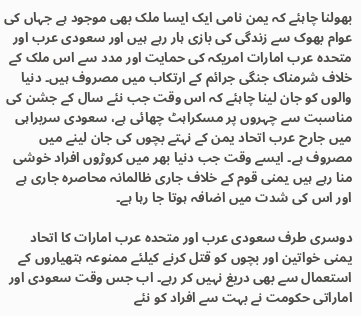بھولنا چاہئے کہ یمن نامی ایک ایسا ملک بھی موجود ہے جہاں کی عوام بھوک سے زندگی کی بازی ہار رہے ہیں اور سعودی عرب اور متحدہ عرب امارات امریکہ کی حمایت اور مدد سے اس ملک کے خلاف شرمناک جنگی جرائم کے ارتکاب میں مصروف ہیں۔ دنیا والوں کو جان لینا چاہئے کہ اس وقت جب نئے سال کے جشن کی مناسبت سے چہروں پر مسکراہٹ چھائی ہے، سعودی سربراہی میں جارح عرب اتحاد یمن کے نہتے بچوں کی جان لینے میں مصروف ہے۔ ایسے وقت جب دنیا بھر میں کروڑوں افراد خوشی منا رہے ہیں یمنی قوم کے خلاف جاری ظالمانہ محاصرہ جاری ہے اور اس کی شدت میں اضافہ ہوتا جا رہا ہے۔

دوسری طرف سعودی عرب اور متحدہ عرب امارات کا اتحاد یمنی خواتین اور بچوں کو قتل کرنے کیلئے ممنوعہ ہتھیاروں کے استعمال سے بھی دریغ نہیں کر رہے۔ اب جس وقت سعودی اور اماراتی حکومت نے بہت سے افراد کو نئے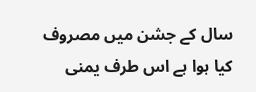سال کے جشن میں مصروف کیا ہوا ہے اس طرف یمنی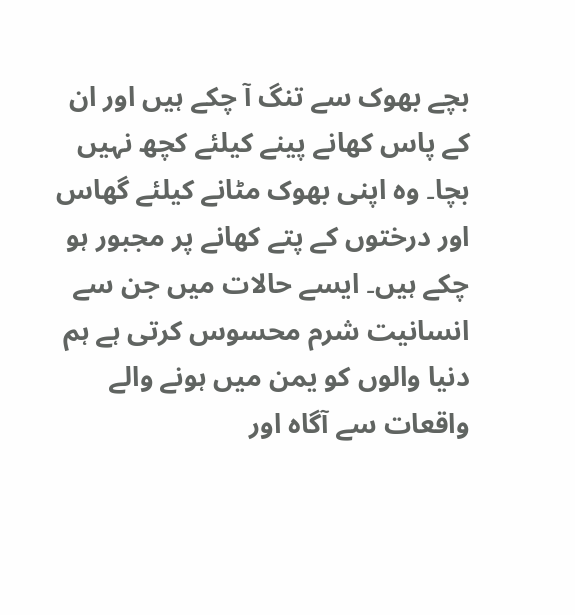بچے بھوک سے تنگ آ چکے ہیں اور ان کے پاس کھانے پینے کیلئے کچھ نہیں بچا۔ وہ اپنی بھوک مٹانے کیلئے گھاس اور درختوں کے پتے کھانے پر مجبور ہو چکے ہیں۔ ایسے حالات میں جن سے انسانیت شرم محسوس کرتی ہے ہم دنیا والوں کو یمن میں ہونے والے واقعات سے آگاہ اور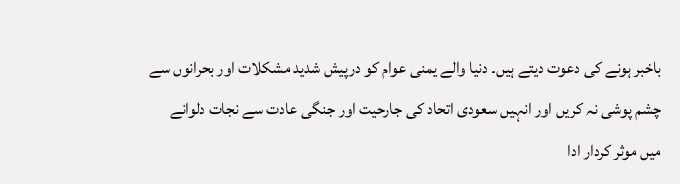باخبر ہونے کی دعوت دیتے ہیں۔ دنیا والے یمنی عوام کو درپیش شدید مشکلات اور بحرانوں سے چشم پوشی نہ کریں اور انہیں سعودی اتحاد کی جارحیت اور جنگی عادت سے نجات دلوانے میں موثر کردار ادا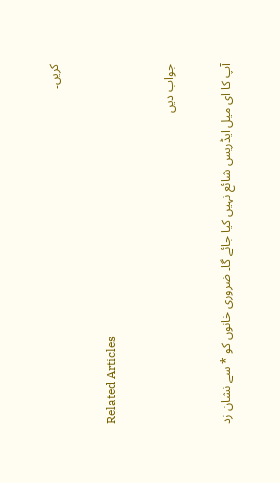کریں۔

Related Articles

جواب دیں

آپ کا ای میل ایڈریس شائع نہیں کیا جائے گا۔ ضروری خانوں کو * سے نشان زد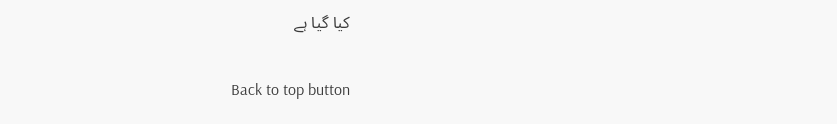کیا گیا ہے

Back to top button